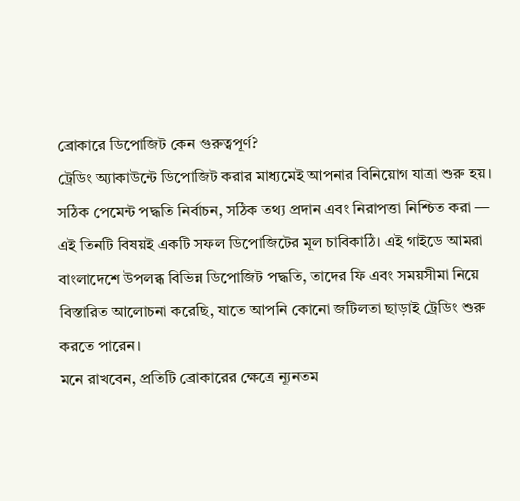ব্রোকারে ডিপোজিট কেন গুরুত্বপূর্ণ?
ট্রেডিং অ্যাকাউন্টে ডিপোজিট করার মাধ্যমেই আপনার বিনিয়োগ যাত্রা শুরু হয়। সঠিক পেমেন্ট পদ্ধতি নির্বাচন, সঠিক তথ্য প্রদান এবং নিরাপত্তা নিশ্চিত করা — এই তিনটি বিষয়ই একটি সফল ডিপোজিটের মূল চাবিকাঠি। এই গাইডে আমরা বাংলাদেশে উপলব্ধ বিভিন্ন ডিপোজিট পদ্ধতি, তাদের ফি এবং সময়সীমা নিয়ে বিস্তারিত আলোচনা করেছি, যাতে আপনি কোনো জটিলতা ছাড়াই ট্রেডিং শুরু করতে পারেন।
মনে রাখবেন, প্রতিটি ব্রোকারের ক্ষেত্রে ন্যূনতম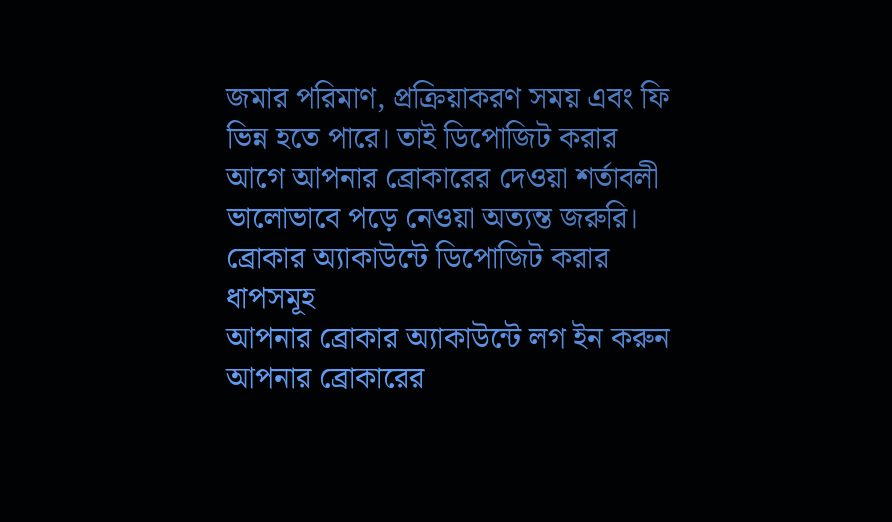জমার পরিমাণ, প্রক্রিয়াকরণ সময় এবং ফি ভিন্ন হতে পারে। তাই ডিপোজিট করার আগে আপনার ব্রোকারের দেওয়া শর্তাবলী ভালোভাবে পড়ে নেওয়া অত্যন্ত জরুরি।
ব্রোকার অ্যাকাউন্টে ডিপোজিট করার ধাপসমূহ
আপনার ব্রোকার অ্যাকাউন্টে লগ ইন করুন
আপনার ব্রোকারের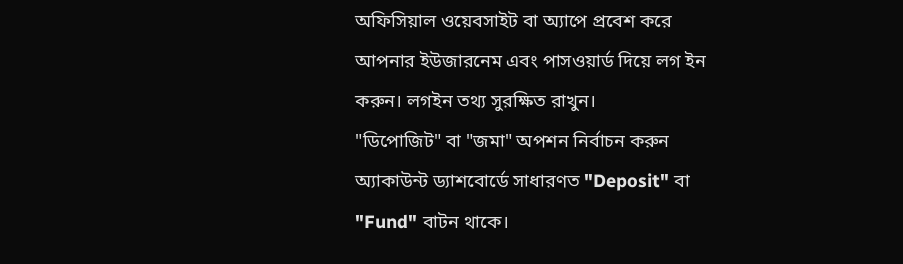অফিসিয়াল ওয়েবসাইট বা অ্যাপে প্রবেশ করে আপনার ইউজারনেম এবং পাসওয়ার্ড দিয়ে লগ ইন করুন। লগইন তথ্য সুরক্ষিত রাখুন।
"ডিপোজিট" বা "জমা" অপশন নির্বাচন করুন
অ্যাকাউন্ট ড্যাশবোর্ডে সাধারণত "Deposit" বা "Fund" বাটন থাকে।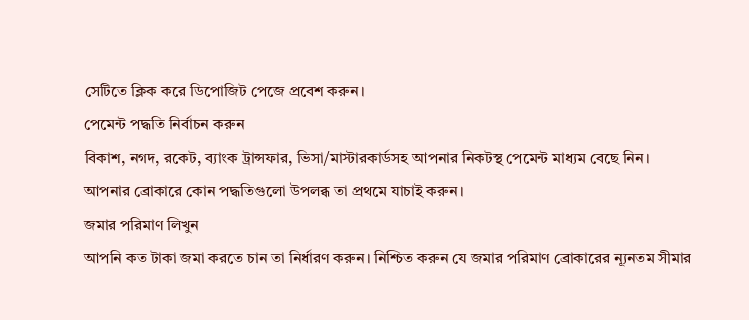সেটিতে ক্লিক করে ডিপোজিট পেজে প্রবেশ করুন।
পেমেন্ট পদ্ধতি নির্বাচন করুন
বিকাশ, নগদ, রকেট, ব্যাংক ট্রান্সফার, ভিসা/মাস্টারকার্ডসহ আপনার নিকটস্থ পেমেন্ট মাধ্যম বেছে নিন। আপনার ব্রোকারে কোন পদ্ধতিগুলো উপলব্ধ তা প্রথমে যাচাই করুন।
জমার পরিমাণ লিখুন
আপনি কত টাকা জমা করতে চান তা নির্ধারণ করুন। নিশ্চিত করুন যে জমার পরিমাণ ব্রোকারের ন্যূনতম সীমার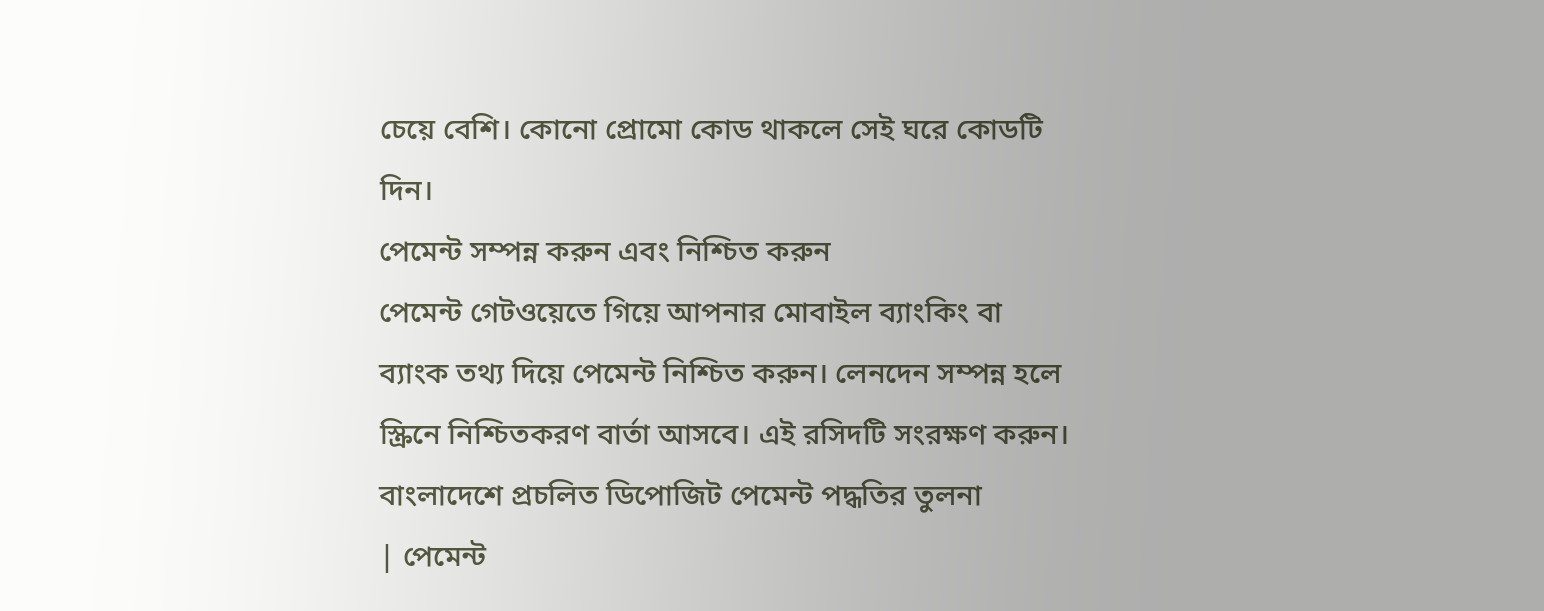চেয়ে বেশি। কোনো প্রোমো কোড থাকলে সেই ঘরে কোডটি দিন।
পেমেন্ট সম্পন্ন করুন এবং নিশ্চিত করুন
পেমেন্ট গেটওয়েতে গিয়ে আপনার মোবাইল ব্যাংকিং বা ব্যাংক তথ্য দিয়ে পেমেন্ট নিশ্চিত করুন। লেনদেন সম্পন্ন হলে স্ক্রিনে নিশ্চিতকরণ বার্তা আসবে। এই রসিদটি সংরক্ষণ করুন।
বাংলাদেশে প্রচলিত ডিপোজিট পেমেন্ট পদ্ধতির তুলনা
| পেমেন্ট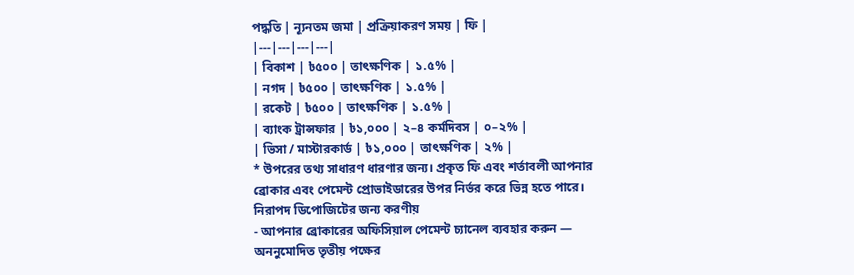পদ্ধতি | ন্যূনতম জমা | প্রক্রিয়াকরণ সময় | ফি |
|---|---|---|---|
| বিকাশ | ৳৫০০ | তাৎক্ষণিক | ১.৫% |
| নগদ | ৳৫০০ | তাৎক্ষণিক | ১.৫% |
| রকেট | ৳৫০০ | তাৎক্ষণিক | ১.৫% |
| ব্যাংক ট্রান্সফার | ৳১,০০০ | ২–৪ কর্মদিবস | ০–২% |
| ভিসা / মাস্টারকার্ড | ৳১,০০০ | তাৎক্ষণিক | ২% |
* উপরের তথ্য সাধারণ ধারণার জন্য। প্রকৃত ফি এবং শর্তাবলী আপনার ব্রোকার এবং পেমেন্ট প্রোভাইডারের উপর নির্ভর করে ভিন্ন হতে পারে।
নিরাপদ ডিপোজিটের জন্য করণীয়
- আপনার ব্রোকারের অফিসিয়াল পেমেন্ট চ্যানেল ব্যবহার করুন — অননুমোদিত তৃতীয় পক্ষের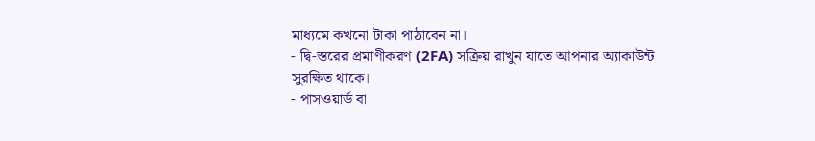মাধ্যমে কখনো টাকা পাঠাবেন না।
- দ্বি-স্তরের প্রমাণীকরণ (2FA) সক্রিয় রাখুন যাতে আপনার অ্যাকাউন্ট সুরক্ষিত থাকে।
- পাসওয়ার্ড বা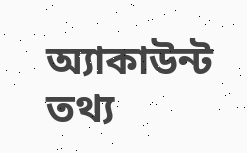অ্যাকাউন্ট তথ্য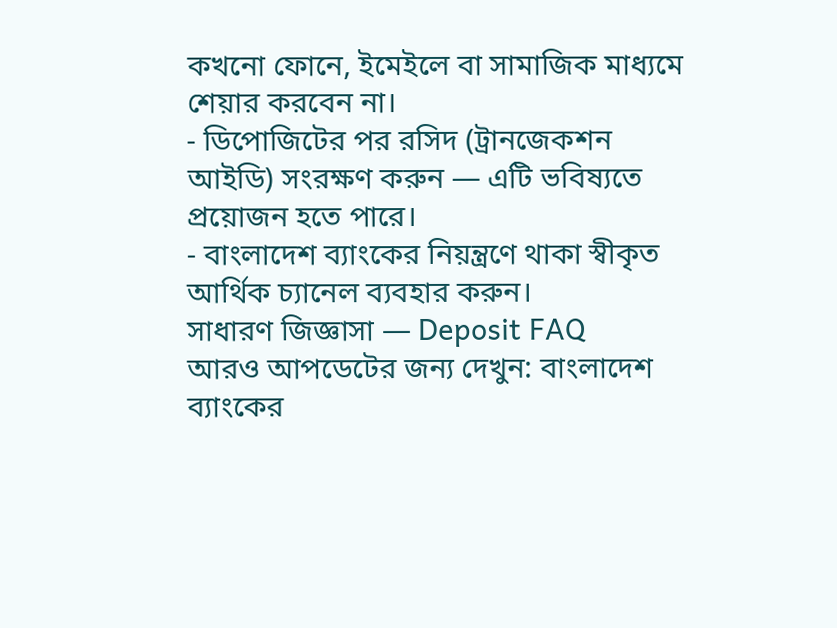কখনো ফোনে, ইমেইলে বা সামাজিক মাধ্যমে শেয়ার করবেন না।
- ডিপোজিটের পর রসিদ (ট্রানজেকশন আইডি) সংরক্ষণ করুন — এটি ভবিষ্যতে প্রয়োজন হতে পারে।
- বাংলাদেশ ব্যাংকের নিয়ন্ত্রণে থাকা স্বীকৃত আর্থিক চ্যানেল ব্যবহার করুন।
সাধারণ জিজ্ঞাসা — Deposit FAQ
আরও আপডেটের জন্য দেখুন: বাংলাদেশ ব্যাংকের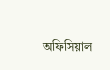অফিসিয়াল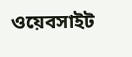ওয়েবসাইট